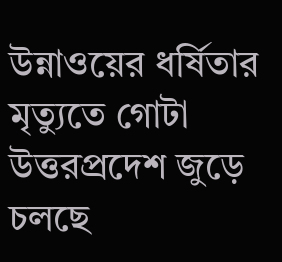উন্নাওয়ের ধর্ষিতার মৃত্যুতে গোটা উত্তরপ্রদেশ জুড়ে চলছে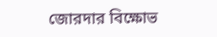জোরদার বিক্ষোভ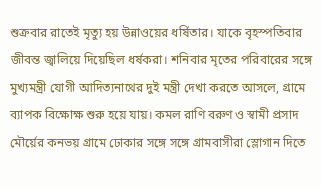শুক্রবার রাতেই মৃত্যু হয় উন্নাওয়ের ধর্ষিতার। যাকে বৃহস্পতিবার জীবন্ত জ্বালিয়ে দিয়েছিল ধর্ষকরা। শনিবার মৃতের পরিবারের সঙ্গে মুখ্যমন্ত্রী যোগী আদিত্যনাথের দুই মন্ত্রী দেখা করতে আসলে, গ্রামে ব্যাপক বিক্ষোক্ষ শুরু হয়ে যায়। কমল রাণি বরুণ ও স্বামী প্রসাদ মৌর্য়ের কনভয় গ্রামে ঢোকার সঙ্গে সঙ্গে গ্রামবাসীরা স্লোগান দিতে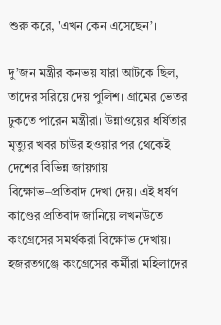শুরু করে, 'এখন কেন এসেছেন’।

দু’জন মন্ত্রীর কনভয় যারা আটকে ছিল, তাদের সরিয়ে দেয় পুলিশ। গ্রামের ভেতর ঢুকতে পারেন মন্ত্রীরা। উন্নাওয়ের ধর্ষিতার মৃত্যুর খবর চাউর হওয়ার পর থেকেই দেশের বিভিন্ন জায়গায় বিক্ষোভ–প্রতিবাদ দেখা দেয়। এই ধর্ষণ কাণ্ডের প্রতিবাদ জানিয়ে লখনউতে কংগ্রেসের সমর্থকরা বিক্ষোভ দেখায়। হজরতগঞ্জে কংগ্রেসের কর্মীরা মহিলাদের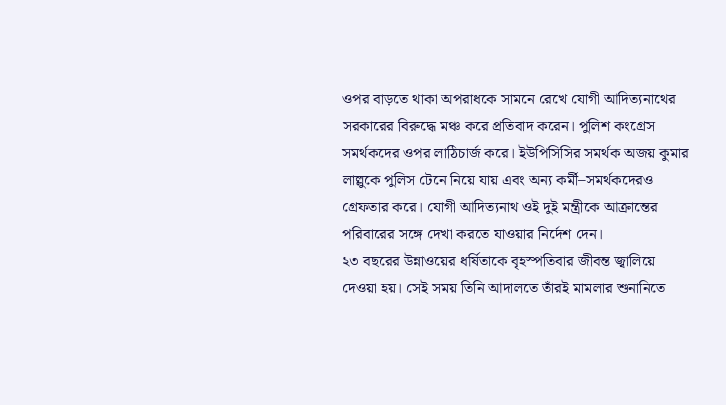ওপর বাড়তে থাকা অপরাধকে সামনে রেখে যোগী আদিত্যনাথের সরকারের বিরুদ্ধে মঞ্চ করে প্রতিবাদ করেন। পুলিশ কংগ্রেস সমর্থকদের ওপর লাঠিচার্জ করে। ইউপিসিসির সমর্থক অজয় কুমার লাল্লুকে পুলিস টেনে নিয়ে যায় এবং অন্য কর্মী–সমর্থকদেরও গ্রেফতার করে। যোগী আদিত্যনাথ ওই দুই মন্ত্রীকে আক্রান্তের পরিবারের সঙ্গে দেখা করতে যাওয়ার নির্দেশ দেন।
২৩ বছরের উন্নাওয়ের ধর্ষিতাকে বৃহস্পতিবার জীবন্ত জ্বালিয়ে দেওয়া হয়। সেই সময় তিনি আদালতে তাঁরই মামলার শুনানিতে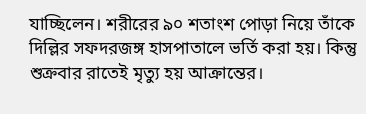যাচ্ছিলেন। শরীরের ৯০ শতাংশ পোড়া নিয়ে তাঁকে দিল্লির সফদরজঙ্গ হাসপাতালে ভর্তি করা হয়। কিন্তু শুক্রবার রাতেই মৃত্যু হয় আক্রান্তের।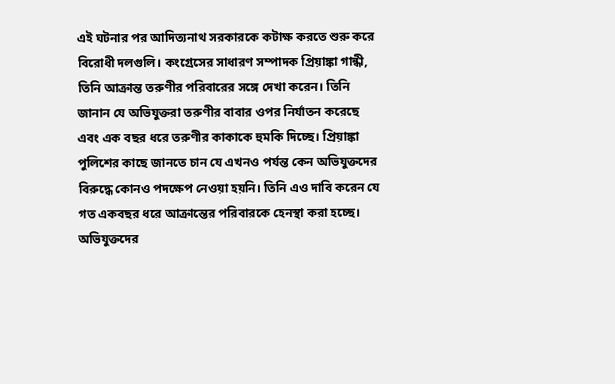এই ঘটনার পর আদিত্যনাথ সরকারকে কটাক্ষ করতে শুরু করে বিরোধী দলগুলি। কংগ্রেসের সাধারণ সম্পাদক প্রিয়াঙ্কা গান্ধী, তিনি আক্রান্ত তরুণীর পরিবারের সঙ্গে দেখা করেন। তিনি জানান যে অভিযুক্তরা তরুণীর বাবার ওপর নির্যাতন করেছে এবং এক বছর ধরে তরুণীর কাকাকে হুমকি দিচ্ছে। প্রিয়াঙ্কা পুলিশের কাছে জানতে চান যে এখনও পর্যন্ত কেন অভিযুক্তদের বিরুদ্ধে কোনও পদক্ষেপ নেওয়া হয়নি। তিনি এও দাবি করেন যে গত একবছর ধরে আক্রান্তের পরিবারকে হেনস্থা করা হচ্ছে। অভিযুক্তদের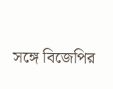সঙ্গে বিজেপির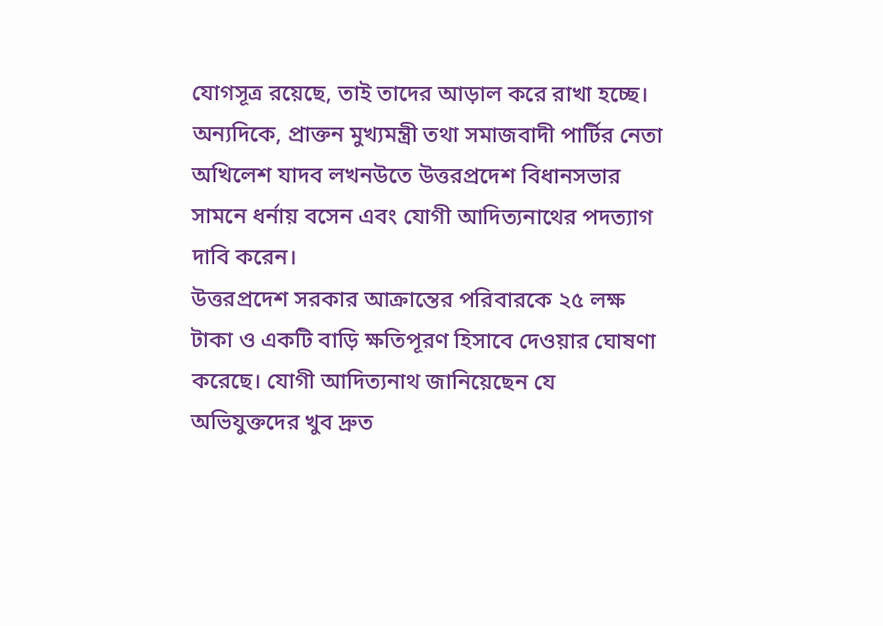যোগসূত্র রয়েছে, তাই তাদের আড়াল করে রাখা হচ্ছে। অন্যদিকে, প্রাক্তন মুখ্যমন্ত্রী তথা সমাজবাদী পার্টির নেতা অখিলেশ যাদব লখনউতে উত্তরপ্রদেশ বিধানসভার সামনে ধর্নায় বসেন এবং যোগী আদিত্যনাথের পদত্যাগ দাবি করেন।
উত্তরপ্রদেশ সরকার আক্রান্তের পরিবারকে ২৫ লক্ষ টাকা ও একটি বাড়ি ক্ষতিপূরণ হিসাবে দেওয়ার ঘোষণা করেছে। যোগী আদিত্যনাথ জানিয়েছেন যে অভিযুক্তদের খুব দ্রুত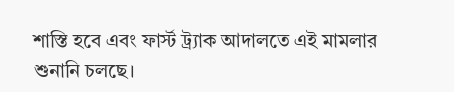শাস্তি হবে এবং ফার্স্ট ট্র্যাক আদালতে এই মামলার শুনানি চলছে।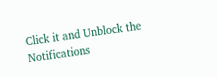Click it and Unblock the Notifications